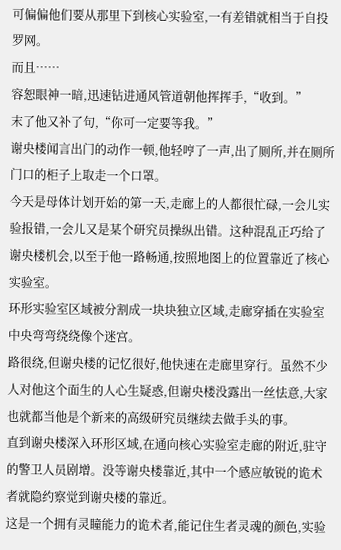可偏偏他们要从那里下到核心实验室,一有差错就相当于自投罗网。
而且……
容恕眼神一暗,迅速钻进通风管道朝他挥挥手,“收到。”
末了他又补了句,“你可一定要等我。”
谢央楼闻言出门的动作一顿,他轻哼了一声,出了厕所,并在厕所门口的柜子上取走一个口罩。
今天是母体计划开始的第一天,走廊上的人都很忙碌,一会儿实验报错,一会儿又是某个研究员操纵出错。这种混乱正巧给了谢央楼机会,以至于他一路畅通,按照地图上的位置靠近了核心实验室。
环形实验室区域被分割成一块块独立区域,走廊穿插在实验室中央弯弯绕绕像个迷宫。
路很绕,但谢央楼的记忆很好,他快速在走廊里穿行。虽然不少人对他这个面生的人心生疑惑,但谢央楼没露出一丝怯意,大家也就都当他是个新来的高级研究员继续去做手头的事。
直到谢央楼深入环形区域,在通向核心实验室走廊的附近,驻守的警卫人员剧增。没等谢央楼靠近,其中一个感应敏锐的诡术者就隐约察觉到谢央楼的靠近。
这是一个拥有灵瞳能力的诡术者,能记住生者灵魂的颜色,实验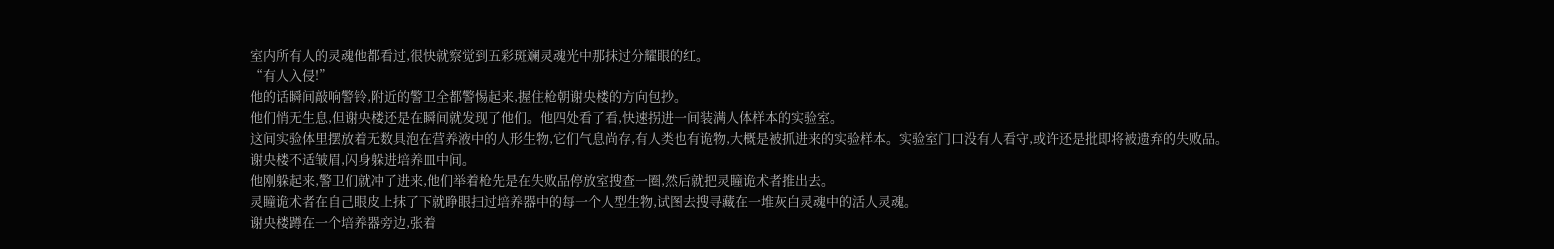室内所有人的灵魂他都看过,很快就察觉到五彩斑斓灵魂光中那抹过分耀眼的红。
“有人入侵!”
他的话瞬间敲响警铃,附近的警卫全都警惕起来,握住枪朝谢央楼的方向包抄。
他们悄无生息,但谢央楼还是在瞬间就发现了他们。他四处看了看,快速拐进一间装满人体样本的实验室。
这间实验体里摆放着无数具泡在营养液中的人形生物,它们气息尚存,有人类也有诡物,大概是被抓进来的实验样本。实验室门口没有人看守,或许还是批即将被遗弃的失败品。
谢央楼不适皱眉,闪身躲进培养皿中间。
他刚躲起来,警卫们就冲了进来,他们举着枪先是在失败品停放室搜查一圈,然后就把灵瞳诡术者推出去。
灵瞳诡术者在自己眼皮上抹了下就睁眼扫过培养器中的每一个人型生物,试图去搜寻藏在一堆灰白灵魂中的活人灵魂。
谢央楼蹲在一个培养器旁边,张着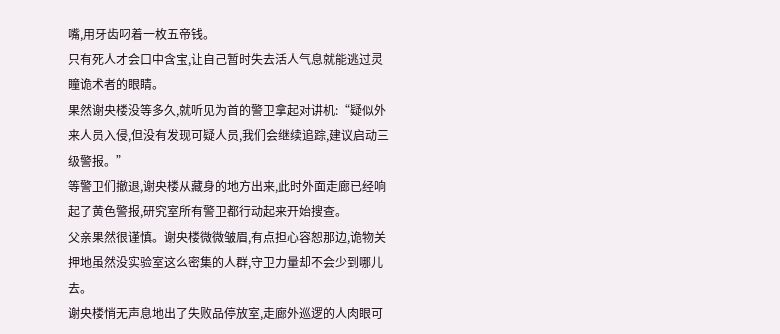嘴,用牙齿叼着一枚五帝钱。
只有死人才会口中含宝,让自己暂时失去活人气息就能逃过灵瞳诡术者的眼睛。
果然谢央楼没等多久,就听见为首的警卫拿起对讲机:“疑似外来人员入侵,但没有发现可疑人员,我们会继续追踪,建议启动三级警报。”
等警卫们撤退,谢央楼从藏身的地方出来,此时外面走廊已经响起了黄色警报,研究室所有警卫都行动起来开始搜查。
父亲果然很谨慎。谢央楼微微皱眉,有点担心容恕那边,诡物关押地虽然没实验室这么密集的人群,守卫力量却不会少到哪儿去。
谢央楼悄无声息地出了失败品停放室,走廊外巡逻的人肉眼可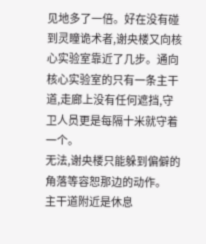见地多了一倍。好在没有碰到灵瞳诡术者,谢央楼又向核心实验室靠近了几步。通向核心实验室的只有一条主干道,走廊上没有任何遮挡,守卫人员更是每隔十米就守着一个。
无法,谢央楼只能躲到偏僻的角落等容恕那边的动作。
主干道附近是休息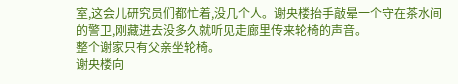室,这会儿研究员们都忙着,没几个人。谢央楼抬手敲晕一个守在茶水间的警卫,刚藏进去没多久就听见走廊里传来轮椅的声音。
整个谢家只有父亲坐轮椅。
谢央楼向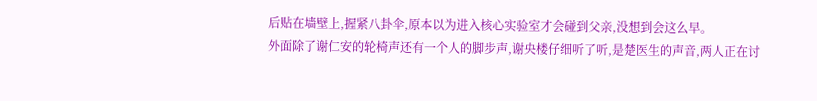后贴在墙壁上,握紧八卦伞,原本以为进入核心实验室才会碰到父亲,没想到会这么早。
外面除了谢仁安的轮椅声还有一个人的脚步声,谢央楼仔细听了听,是楚医生的声音,两人正在讨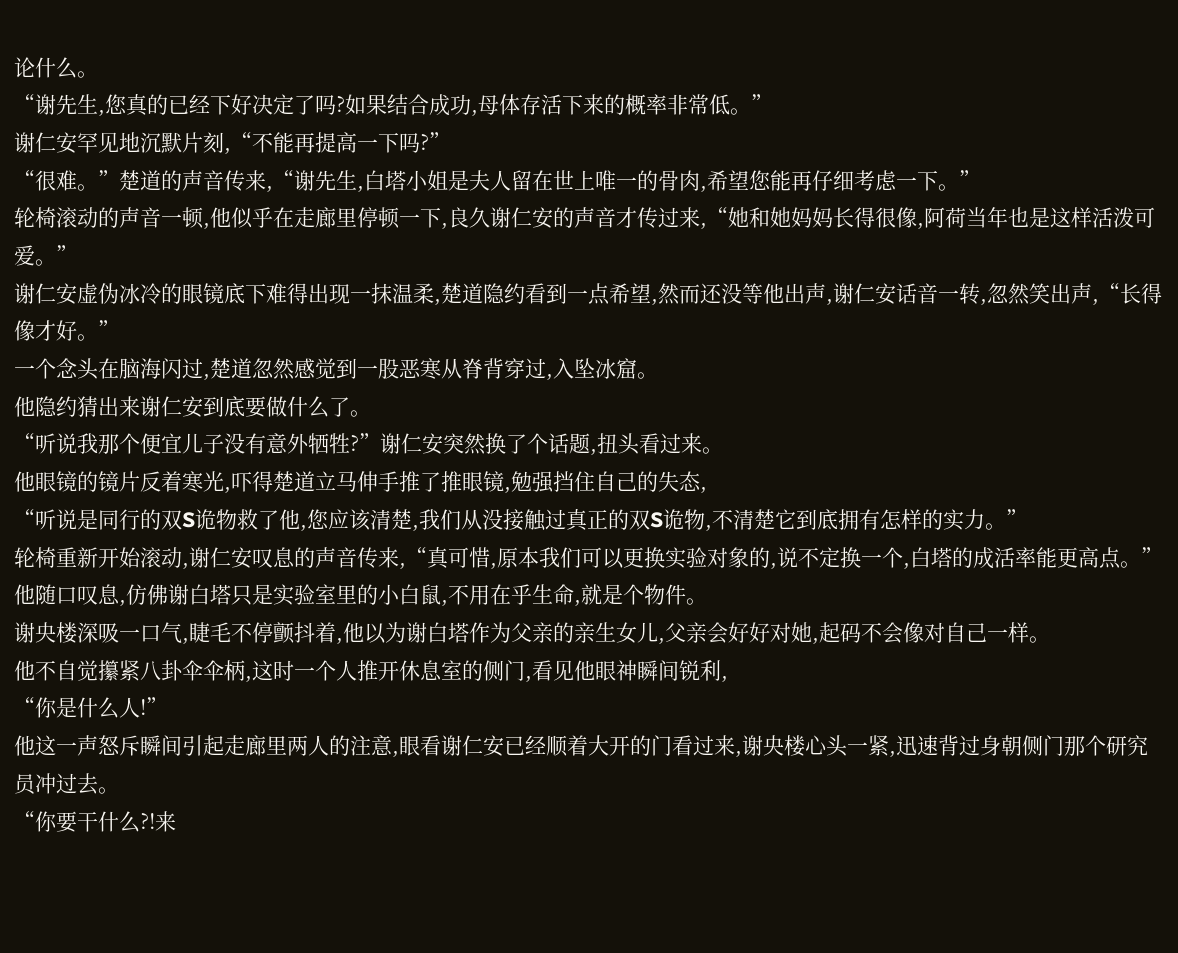论什么。
“谢先生,您真的已经下好决定了吗?如果结合成功,母体存活下来的概率非常低。”
谢仁安罕见地沉默片刻,“不能再提高一下吗?”
“很难。”楚道的声音传来,“谢先生,白塔小姐是夫人留在世上唯一的骨肉,希望您能再仔细考虑一下。”
轮椅滚动的声音一顿,他似乎在走廊里停顿一下,良久谢仁安的声音才传过来,“她和她妈妈长得很像,阿荷当年也是这样活泼可爱。”
谢仁安虚伪冰冷的眼镜底下难得出现一抹温柔,楚道隐约看到一点希望,然而还没等他出声,谢仁安话音一转,忽然笑出声,“长得像才好。”
一个念头在脑海闪过,楚道忽然感觉到一股恶寒从脊背穿过,入坠冰窟。
他隐约猜出来谢仁安到底要做什么了。
“听说我那个便宜儿子没有意外牺牲?”谢仁安突然换了个话题,扭头看过来。
他眼镜的镜片反着寒光,吓得楚道立马伸手推了推眼镜,勉强挡住自己的失态,
“听说是同行的双S诡物救了他,您应该清楚,我们从没接触过真正的双S诡物,不清楚它到底拥有怎样的实力。”
轮椅重新开始滚动,谢仁安叹息的声音传来,“真可惜,原本我们可以更换实验对象的,说不定换一个,白塔的成活率能更高点。”
他随口叹息,仿佛谢白塔只是实验室里的小白鼠,不用在乎生命,就是个物件。
谢央楼深吸一口气,睫毛不停颤抖着,他以为谢白塔作为父亲的亲生女儿,父亲会好好对她,起码不会像对自己一样。
他不自觉攥紧八卦伞伞柄,这时一个人推开休息室的侧门,看见他眼神瞬间锐利,
“你是什么人!”
他这一声怒斥瞬间引起走廊里两人的注意,眼看谢仁安已经顺着大开的门看过来,谢央楼心头一紧,迅速背过身朝侧门那个研究员冲过去。
“你要干什么?!来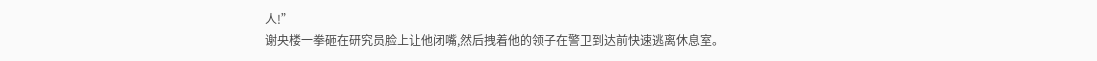人!”
谢央楼一拳砸在研究员脸上让他闭嘴,然后拽着他的领子在警卫到达前快速逃离休息室。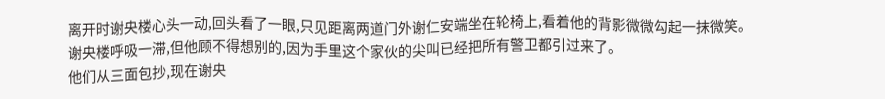离开时谢央楼心头一动,回头看了一眼,只见距离两道门外谢仁安端坐在轮椅上,看着他的背影微微勾起一抹微笑。
谢央楼呼吸一滞,但他顾不得想别的,因为手里这个家伙的尖叫已经把所有警卫都引过来了。
他们从三面包抄,现在谢央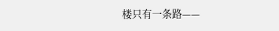楼只有一条路——